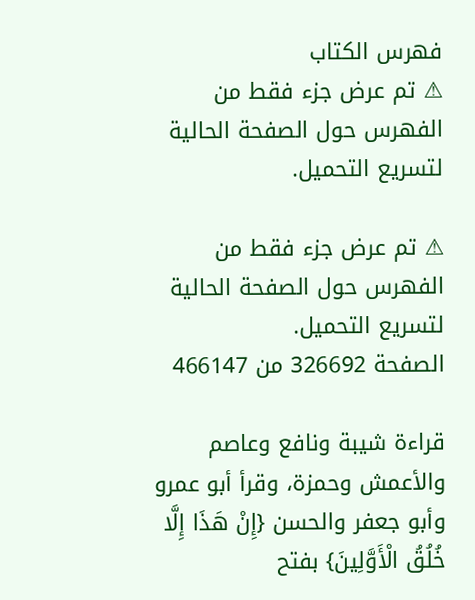فهرس الكتاب
⚠ تم عرض جزء فقط من الفهرس حول الصفحة الحالية لتسريع التحميل.

⚠ تم عرض جزء فقط من الفهرس حول الصفحة الحالية لتسريع التحميل.
الصفحة 326692 من 466147

قراءة شيبة ونافع وعاصم والأعمش وحمزة، وقرأ أبو عمرو وأبو جعفر والحسن {إِنْ هَذَا إِلَّا خُلُقُ الْأَوَّلِينَ} بفتح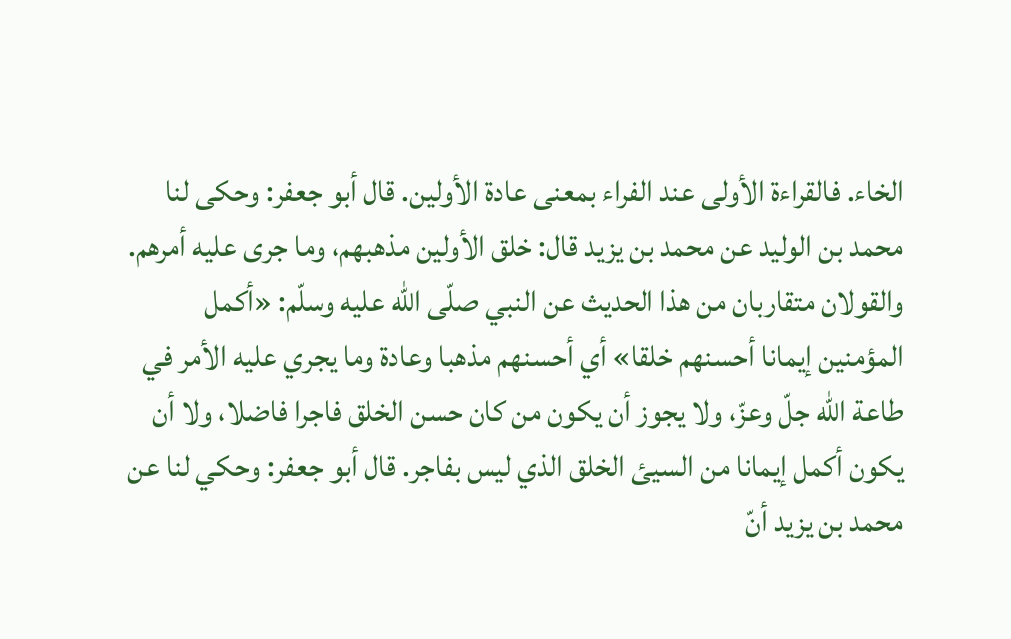الخاء. فالقراءة الأولى عند الفراء بمعنى عادة الأولين. قال أبو جعفر: وحكى لنا محمد بن الوليد عن محمد بن يزيد قال: خلق الأولين مذهبهم، وما جرى عليه أمرهم. والقولان متقاربان من هذا الحديث عن النبي صلّى الله عليه وسلّم: «أكمل المؤمنين إيمانا أحسنهم خلقا» أي أحسنهم مذهبا وعادة وما يجري عليه الأمر في طاعة الله جلّ وعزّ، ولا يجوز أن يكون من كان حسن الخلق فاجرا فاضلا، ولا أن يكون أكمل إيمانا من السيئ الخلق الذي ليس بفاجر. قال أبو جعفر: وحكي لنا عن محمد بن يزيد أنّ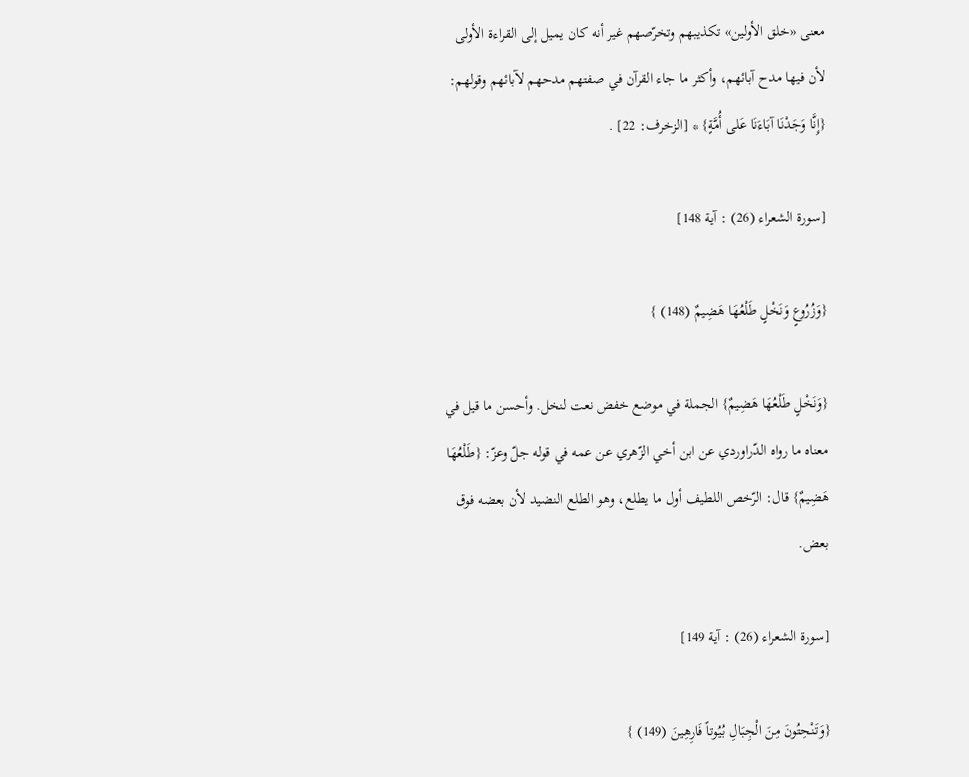معنى «خلق الأولين» تكذيبهم وتخرّصهم غير أنه كان يميل إلى القراءة الأولى لأن فيها مدح آبائهم، وأكثر ما جاء القرآن في صفتهم مدحهم لآبائهم وقولهم: {إِنَّا وَجَدْنَا آبَاءَنَا عَلى أُمَّةٍ} * [الزخرف: 22] .

[سورة الشعراء (26) : آية 148]

{وَزُرُوعٍ وَنَخْلٍ طَلْعُهَا هَضِيمٌ (148) }

{وَنَخْلٍ طَلْعُهَا هَضِيمٌ} الجملة في موضع خفض نعت لنخل. وأحسن ما قيل في معناه ما رواه الدّراوردي عن ابن أخي الزّهري عن عمه في قوله جلّ وعزّ: {طَلْعُهَا هَضِيمٌ} قال: الرّخص اللطيف أول ما يطلع، وهو الطلع النضيد لأن بعضه فوق بعض.

[سورة الشعراء (26) : آية 149]

{وَتَنْحِتُونَ مِنَ الْجِبَالِ بُيُوتاً فَارِهِينَ (149) }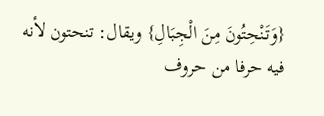{وَتَنْحِتُونَ مِنَ الْجِبَالِ} ويقال: تنحتون لأنه فيه حرفا من حروف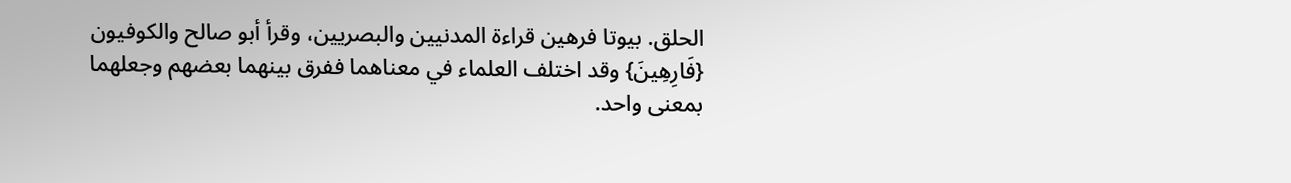الحلق. بيوتا فرهين قراءة المدنيين والبصريين، وقرأ أبو صالح والكوفيون {فَارِهِينَ} وقد اختلف العلماء في معناهما ففرق بينهما بعضهم وجعلهما بمعنى واحد.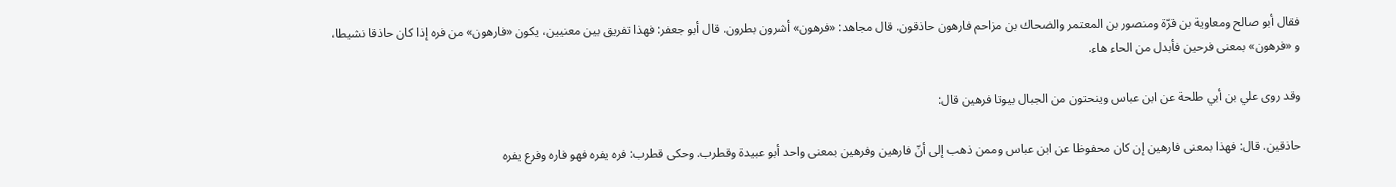فقال أبو صالح ومعاوية بن قرّة ومنصور بن المعتمر والضحاك بن مزاحم فارهون حاذقون. قال مجاهد: «فرهون» أشرون بطرون. قال أبو جعفر: فهذا تفريق بين معنيين، يكون «فارهون» من فره إذا كان حاذقا نشيطا، و «فرهون» بمعنى فرحين فأبدل من الحاء هاء.

وقد روى علي بن أبي طلحة عن ابن عباس وينحتون من الجبال بيوتا فرهين قال:

حاذقين. قال: فهذا بمعنى فارهين إن كان محفوظا عن ابن عباس وممن ذهب إلى أنّ فارهين وفرهين بمعنى واحد أبو عبيدة وقطرب. وحكى قطرب: فره يفره فهو فاره وفرع يفره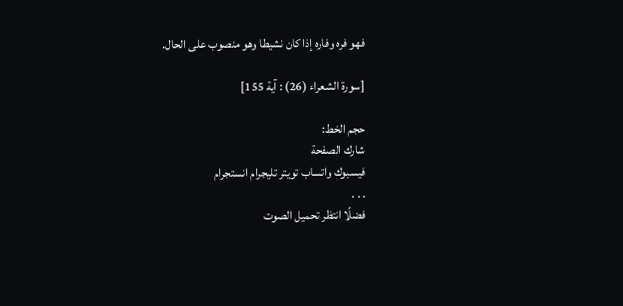فهو فره وفاره إذا كان نشيطا وهو منصوب على الحال.

[سورة الشعراء (26) : آية 155]

حجم الخط:
شارك الصفحة
فيسبوك واتساب تويتر تليجرام انستجرام
. . .
فضلًا انتظر تحميل الصوت